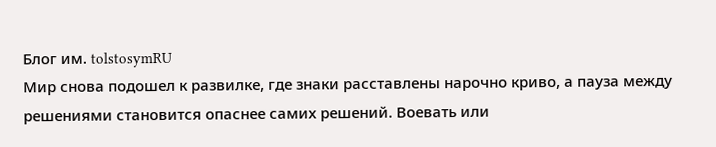Блог им. tolstosymRU
Мир снова подошел к развилке, где знаки расставлены нарочно криво, а пауза между решениями становится опаснее самих решений. Воевать или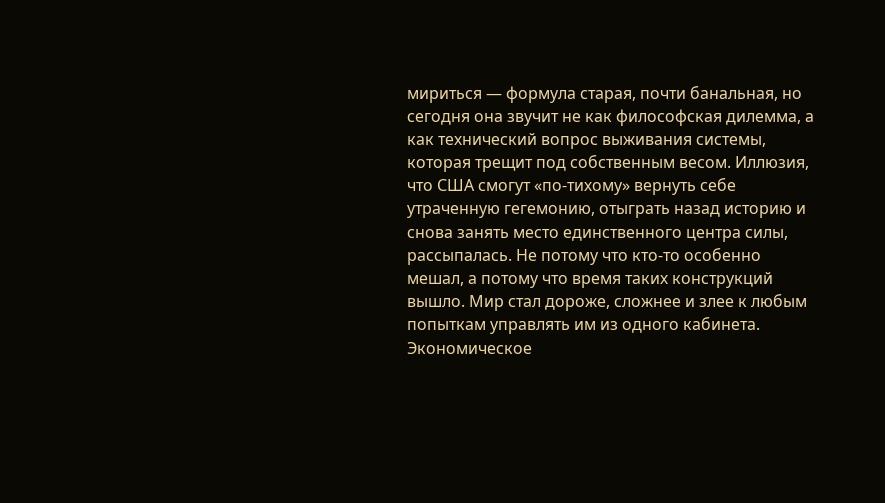мириться — формула старая, почти банальная, но сегодня она звучит не как философская дилемма, а как технический вопрос выживания системы, которая трещит под собственным весом. Иллюзия, что США смогут «по-тихому» вернуть себе утраченную гегемонию, отыграть назад историю и снова занять место единственного центра силы, рассыпалась. Не потому что кто-то особенно мешал, а потому что время таких конструкций вышло. Мир стал дороже, сложнее и злее к любым попыткам управлять им из одного кабинета.
Экономическое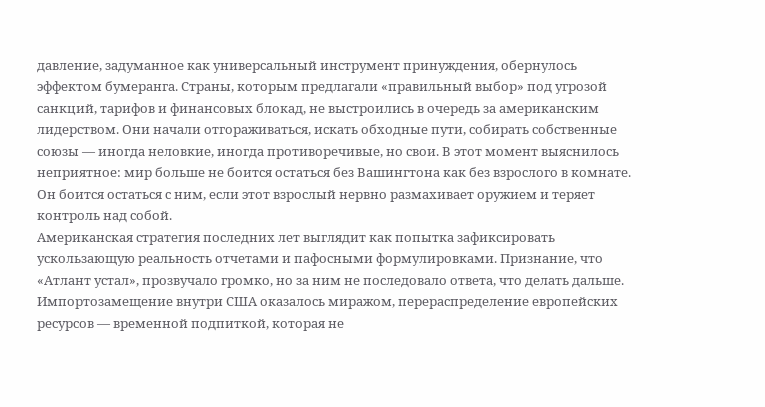давление, задуманное как универсальный инструмент принуждения, обернулось эффектом бумеранга. Страны, которым предлагали «правильный выбор» под угрозой санкций, тарифов и финансовых блокад, не выстроились в очередь за американским лидерством. Они начали отгораживаться, искать обходные пути, собирать собственные союзы — иногда неловкие, иногда противоречивые, но свои. В этот момент выяснилось неприятное: мир больше не боится остаться без Вашингтона как без взрослого в комнате. Он боится остаться с ним, если этот взрослый нервно размахивает оружием и теряет контроль над собой.
Американская стратегия последних лет выглядит как попытка зафиксировать ускользающую реальность отчетами и пафосными формулировками. Признание, что «Атлант устал», прозвучало громко, но за ним не последовало ответа, что делать дальше. Импортозамещение внутри США оказалось миражом, перераспределение европейских ресурсов — временной подпиткой, которая не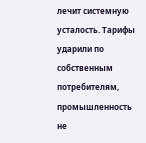лечит системную усталость. Тарифы ударили по собственным потребителям, промышленность не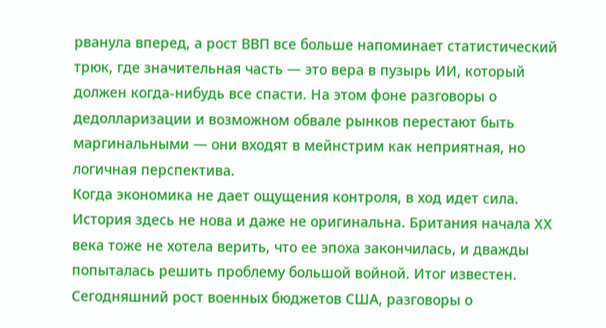рванула вперед, а рост ВВП все больше напоминает статистический трюк, где значительная часть — это вера в пузырь ИИ, который должен когда-нибудь все спасти. На этом фоне разговоры о дедолларизации и возможном обвале рынков перестают быть маргинальными — они входят в мейнстрим как неприятная, но логичная перспектива.
Когда экономика не дает ощущения контроля, в ход идет сила. История здесь не нова и даже не оригинальна. Британия начала ХХ века тоже не хотела верить, что ее эпоха закончилась, и дважды попыталась решить проблему большой войной. Итог известен. Сегодняшний рост военных бюджетов США, разговоры о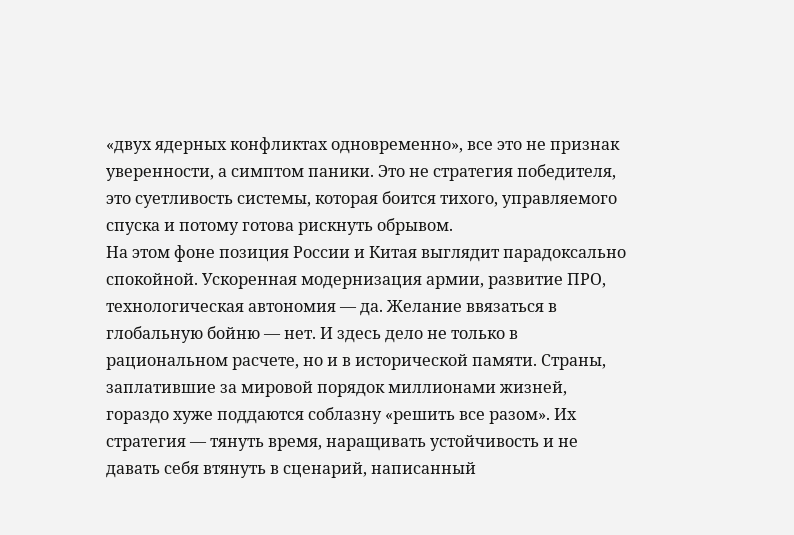«двух ядерных конфликтах одновременно», все это не признак уверенности, а симптом паники. Это не стратегия победителя, это суетливость системы, которая боится тихого, управляемого спуска и потому готова рискнуть обрывом.
На этом фоне позиция России и Китая выглядит парадоксально спокойной. Ускоренная модернизация армии, развитие ПРО, технологическая автономия — да. Желание ввязаться в глобальную бойню — нет. И здесь дело не только в рациональном расчете, но и в исторической памяти. Страны, заплатившие за мировой порядок миллионами жизней, гораздо хуже поддаются соблазну «решить все разом». Их стратегия — тянуть время, наращивать устойчивость и не давать себя втянуть в сценарий, написанный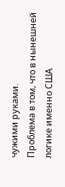чужими руками.
Проблема в том, что в нынешней логике именно США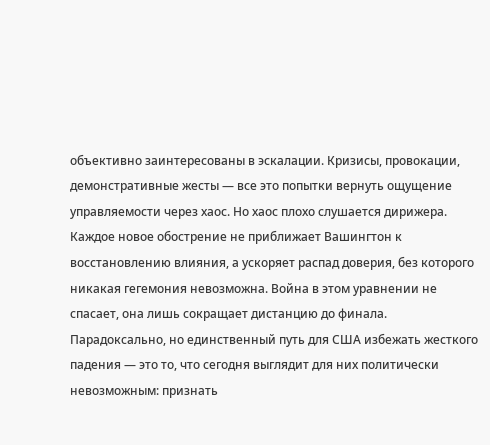объективно заинтересованы в эскалации. Кризисы, провокации, демонстративные жесты — все это попытки вернуть ощущение управляемости через хаос. Но хаос плохо слушается дирижера. Каждое новое обострение не приближает Вашингтон к восстановлению влияния, а ускоряет распад доверия, без которого никакая гегемония невозможна. Война в этом уравнении не спасает, она лишь сокращает дистанцию до финала.
Парадоксально, но единственный путь для США избежать жесткого падения — это то, что сегодня выглядит для них политически невозможным: признать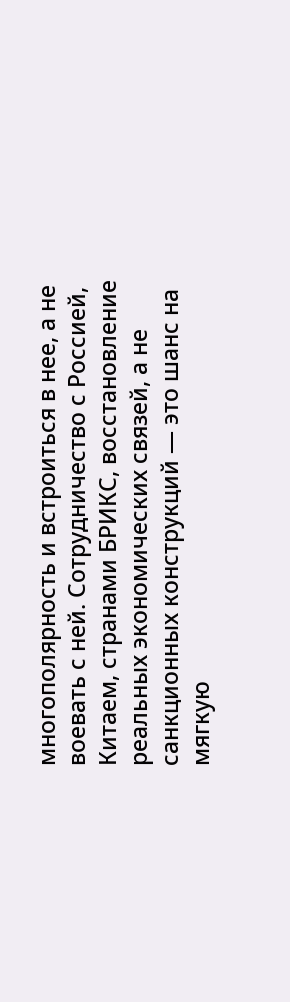многополярность и встроиться в нее, а не воевать с ней. Сотрудничество с Россией, Китаем, странами БРИКС, восстановление реальных экономических связей, а не санкционных конструкций — это шанс на мягкую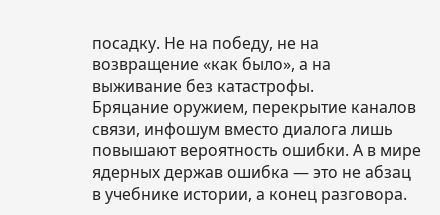посадку. Не на победу, не на возвращение «как было», а на выживание без катастрофы.
Бряцание оружием, перекрытие каналов связи, инфошум вместо диалога лишь повышают вероятность ошибки. А в мире ядерных держав ошибка — это не абзац в учебнике истории, а конец разговора.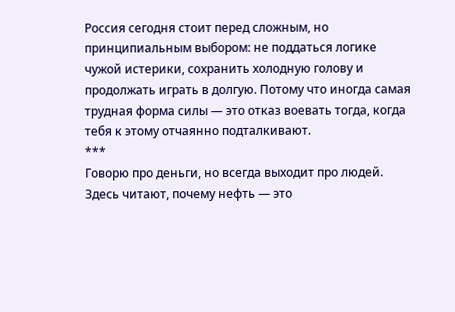Россия сегодня стоит перед сложным, но принципиальным выбором: не поддаться логике чужой истерики, сохранить холодную голову и продолжать играть в долгую. Потому что иногда самая трудная форма силы — это отказ воевать тогда, когда тебя к этому отчаянно подталкивают.
***
Говорю про деньги, но всегда выходит про людей.
Здесь читают, почему нефть — это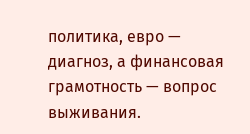политика, евро — диагноз, а финансовая грамотность — вопрос выживания.